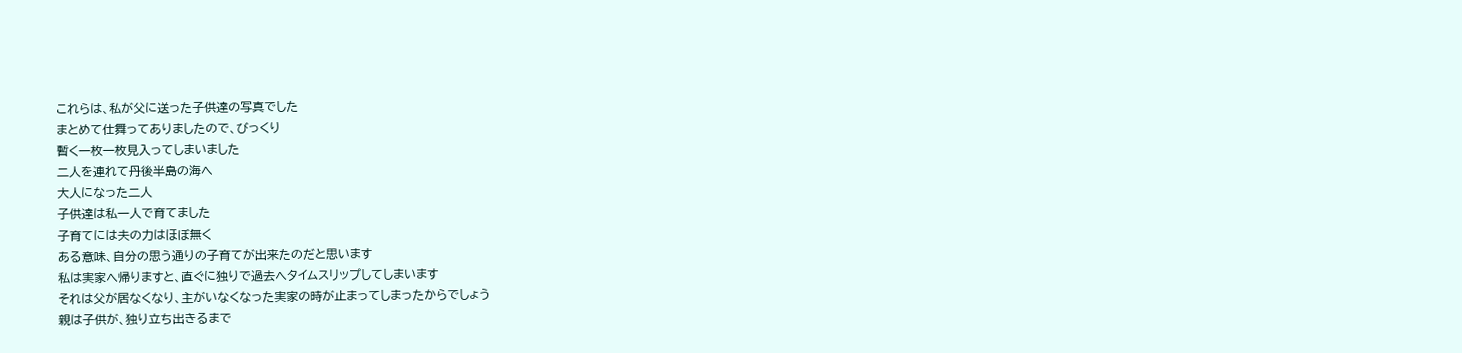これらは、私が父に送った子供達の写真でした
まとめて仕舞ってありましたので、びっくり
暫く一枚一枚見入ってしまいました
二人を連れて丹後半島の海へ
大人になった二人
子供達は私一人で育てました
子育てには夫の力はほぼ無く
ある意味、自分の思う通りの子育てが出来たのだと思います
私は実家へ帰りますと、直ぐに独りで過去へタイムスリップしてしまいます
それは父が居なくなり、主がいなくなった実家の時が止まってしまったからでしょう
親は子供が、独り立ち出きるまで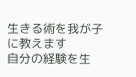生きる術を我が子に教えます
自分の経験を生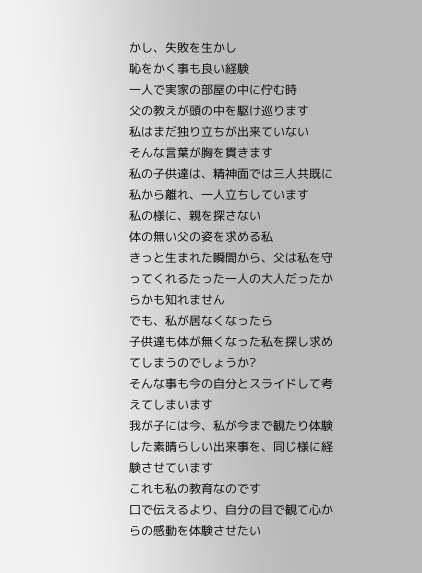かし、失敗を生かし
恥をかく事も良い経験
一人で実家の部屋の中に佇む時
父の教えが頭の中を駆け巡ります
私はまだ独り立ちが出来ていない
そんな言葉が胸を貫きます
私の子供達は、精神面では三人共既に
私から離れ、一人立ちしています
私の様に、親を探さない
体の無い父の姿を求める私
きっと生まれた瞬間から、父は私を守ってくれるたった一人の大人だったからかも知れません
でも、私が居なくなったら
子供達も体が無くなった私を探し求めてしまうのでしょうか?
そんな事も今の自分とスライドして考えてしまいます
我が子には今、私が今まで観たり体験した素晴らしい出来事を、同じ様に経験させています
これも私の教育なのです
口で伝えるより、自分の目で観て心からの感動を体験させたい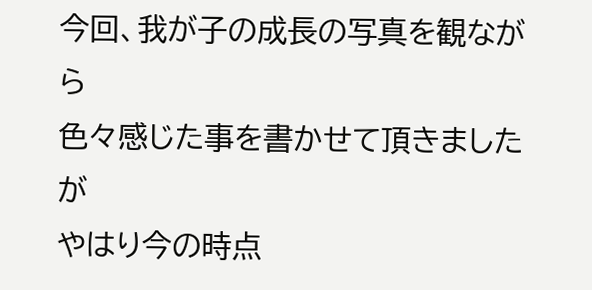今回、我が子の成長の写真を観ながら
色々感じた事を書かせて頂きましたが
やはり今の時点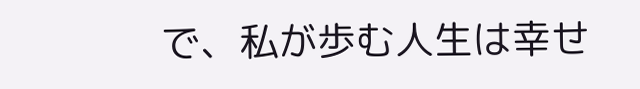で、私が歩む人生は幸せ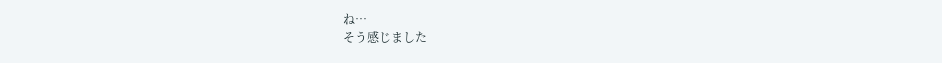ね…
そう感じました